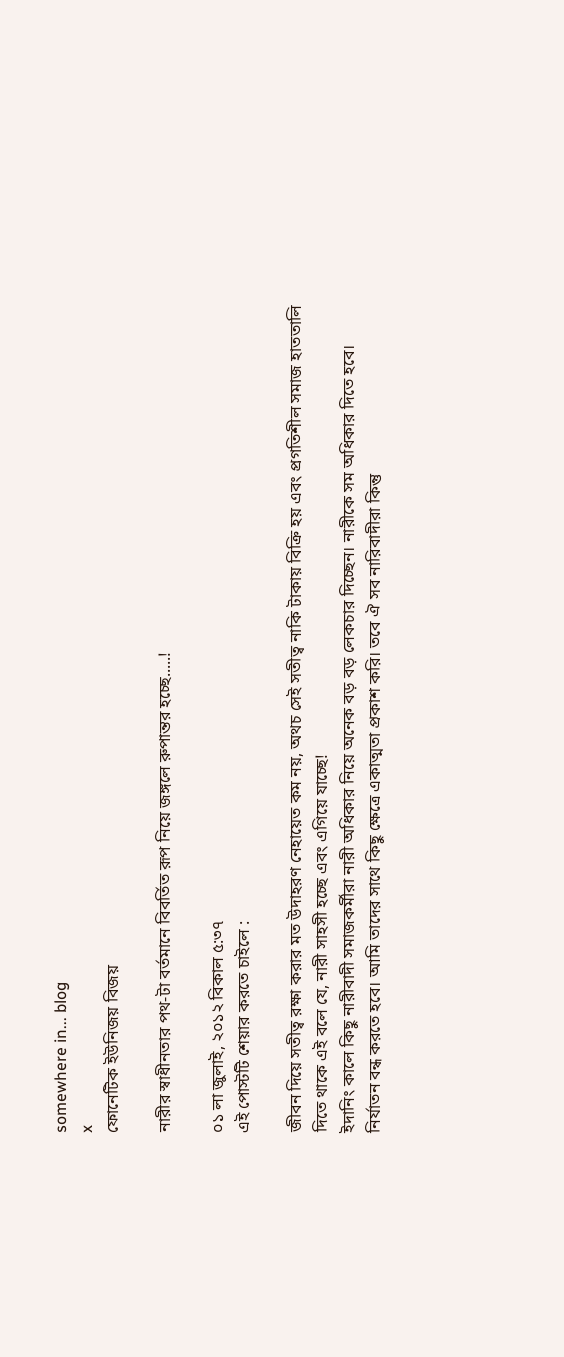somewhere in... blog
x
ফোনেটিক ইউনিজয় বিজয়

নারীর স্বাধীনতার পথ-টা বর্তমানে বিবর্তিত রূপ নিয়ে জঙ্গলে রুপান্তর হচ্ছে.....!

০১ লা জুলাই, ২০১২ বিকাল ৫:৩৭
এই পোস্টটি শেয়ার করতে চাইলে :

জীবন দিয়ে সতীত্ব রক্ষা করার মত উদাহরণ নেহায়েত কম নয়, অথচ সেই সতীত্ব নাকি টাকায় বিক্রি হয় এবং প্রগতিশীল সমাজ হাততালি দিতে থাকে এই বলে যে, নারী সাহসী হচ্ছে এবং এগিয়ে যাচ্ছে!
ইদানিং কালে কিছু নারীবাদী সমাজকর্মীরা নারী অধিকার নিয়ে অনেক বড় বড় লেকচার দিচ্ছেন। নারীকে সম অধিকার দিতে হবে। নির্যাতন বন্ধ করতে হবে। আমি তাদের সাথে কিছু ক্ষেত্রে একাত্মতা প্রকাশ করি। তবে ঐ সব নারিবাদীরা কিন্তু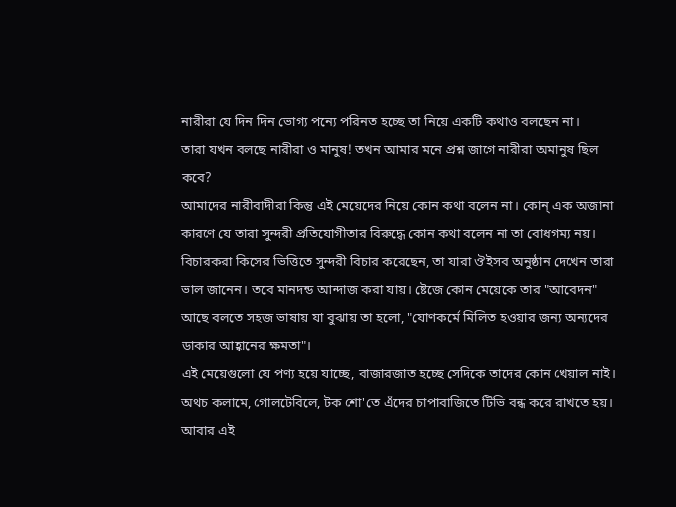নারীরা যে দিন দিন ভোগ্য পন্যে পরিনত হচ্ছে তা নিয়ে একটি কথাও বলছেন না।
তারা যখন বলছে নারীরা ও মানুষ! তখন আমার মনে প্রশ্ন জাগে নারীরা অমানুষ ছিল কবে?
আমাদের নারীবাদীরা কিন্তু এই মেয়েদের নিয়ে কোন কথা বলেন না। কোন্‌ এক অজানা কারণে যে তারা সুন্দরী প্রতিযোগীতার বিরুদ্ধে কোন কথা বলেন না তা বোধগম্য নয়।
বিচারকরা কিসের ভিত্তিতে সুন্দরী বিচার করেছেন, তা যারা ঔইসব অনুষ্ঠান দেখেন তারা ভাল জানেন। তবে মানদন্ড আন্দাজ করা যায়। ষ্টেজে কোন মেয়েকে তার "আবেদন" আছে বলতে সহজ ভাষায় যা বুঝায় তা হলো, "যোণকর্মে মিলিত হওয়ার জন্য অন্যদের ডাকার আহ্বানের ক্ষমতা"।
এই মেয়েগুলো যে পণ্য হয়ে যাচ্ছে, বাজারজাত হচ্ছে সেদিকে তাদের কোন খেয়াল নাই। অথচ কলামে, গোলটেবিলে, টক শো'তে এঁদের চাপাবাজিতে টিভি বন্ধ করে রাখতে হয়। আবার এই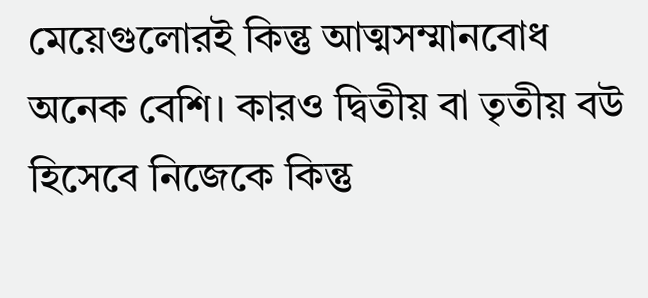মেয়েগুলোরই কিন্তু আত্মসম্মানবোধ অনেক বেশি। কারও দ্বিতীয় বা তৃতীয় বউ হিসেবে নিজেকে কিন্তু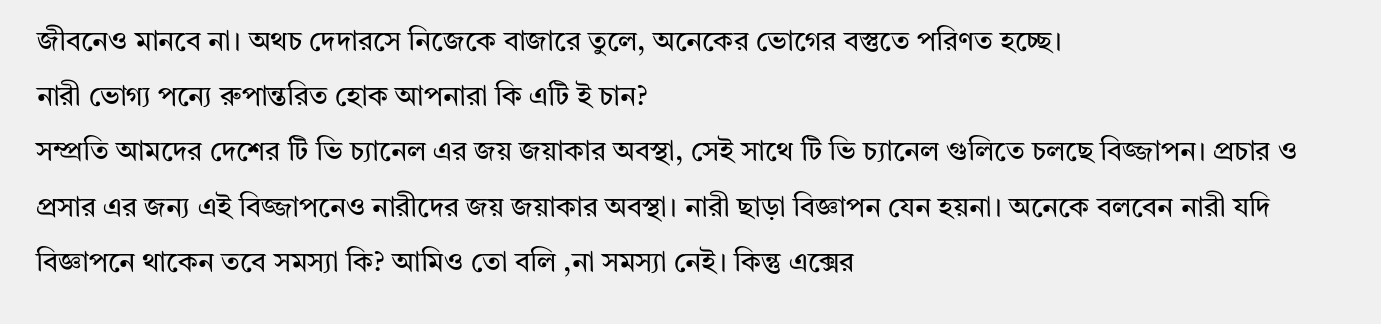জীবনেও মানবে না। অথচ দেদারসে নিজেকে বাজারে তুলে, অনেকের ভোগের বস্তুতে পরিণত হচ্ছে।
নারী ভোগ্য পন্যে রুপান্তরিত হোক আপনারা কি এটি ই চান?
সম্প্রতি আমদের দেশের টি ভি চ্যানেল এর জয় জয়াকার অবস্থা, সেই সাথে টি ভি চ্যানেল গুলিতে চলছে বিজ্জাপন। প্রচার ও প্রসার এর জন্য এই বিজ্জাপনেও নারীদের জয় জয়াকার অবস্থা। নারী ছাড়া বিজ্ঞাপন যেন হয়না। অনেকে বলবেন নারী যদি বিজ্ঞাপনে থাকেন তবে সমস্যা কি? আমিও তো বলি ,না সমস্যা নেই। কিন্তু এক্সের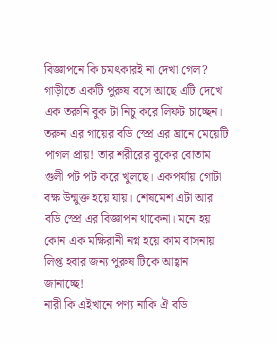বিজ্ঞাপনে কি চমৎকারই না দেখা গেল?
গাড়ীতে একটি পুরুষ বসে আছে এটি দেখে এক তরুনি বুক টা নিচু করে লিফট চাচ্ছেন। তরুন এর গায়ের বডি স্প্রে এর ঘ্রানে মেয়েটি পাগল প্রায়! তার শরীরের বুকের বোতাম গুলী পট পট করে খুলছে। একপর্যায় গোটা বক্ষ উন্মুক্ত হয়ে যায়। শেষমেশ এটা আর বডি স্প্রে এর বিজ্ঞাপন থাকেনা। মনে হয় কোন এক মক্ষিরানী নগ্ন হয়ে কাম বাসনায় লিপ্ত হবার জন্য পুরুষ টিকে আহ্বান জানাচ্ছে!
নারী কি এইখানে পণ্য নাকি ঐ বডি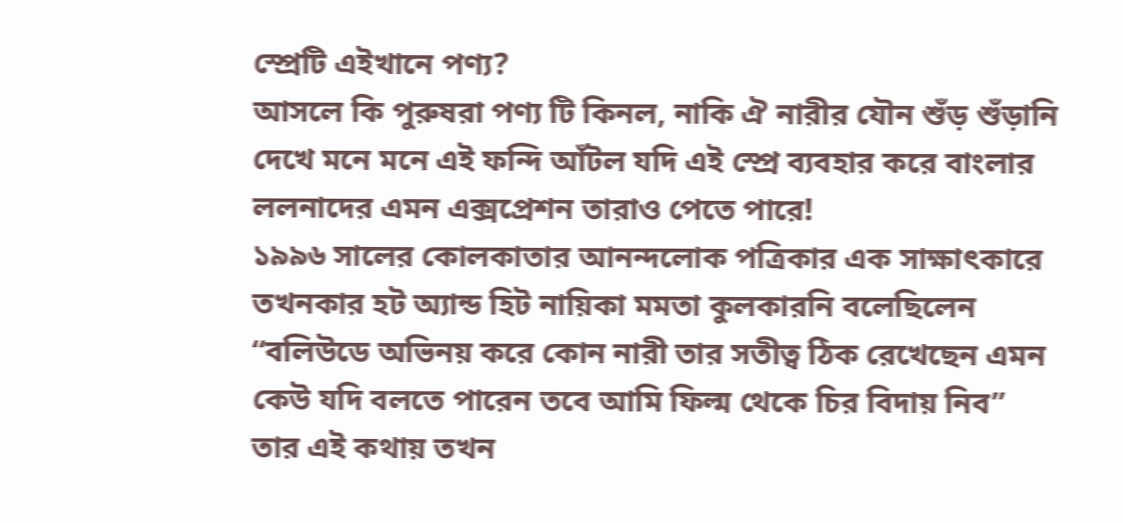স্প্রেটি এইখানে পণ্য?
আসলে কি পুরুষরা পণ্য টি কিনল, নাকি ঐ নারীর যৌন শুঁড় শুঁড়ানি দেখে মনে মনে এই ফন্দি আঁটল যদি এই স্প্রে ব্যবহার করে বাংলার ললনাদের এমন এক্সপ্রেশন তারাও পেতে পারে!
১৯৯৬ সালের কোলকাতার আনন্দলোক পত্রিকার এক সাক্ষাৎকারে তখনকার হট অ্যান্ড হিট নায়িকা মমতা কুলকারনি বলেছিলেন
“বলিউডে অভিনয় করে কোন নারী তার সতীত্ব ঠিক রেখেছেন এমন কেউ যদি বলতে পারেন তবে আমি ফিল্ম থেকে চির বিদায় নিব”
তার এই কথায় তখন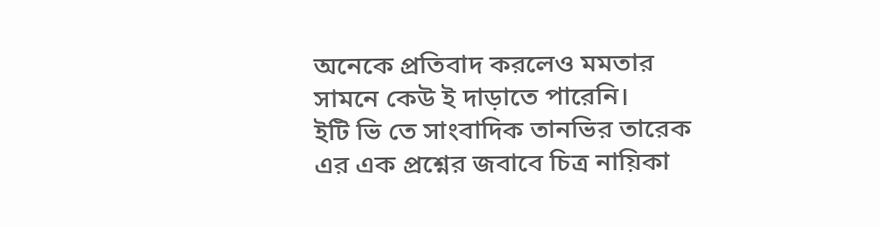অনেকে প্রতিবাদ করলেও মমতার সামনে কেউ ই দাড়াতে পারেনি।
ইটি ভি তে সাংবাদিক তানভির তারেক এর এক প্রশ্নের জবাবে চিত্র নায়িকা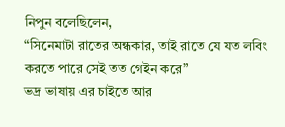নিপুন বলেছিলেন,
“সিনেমাটা রাতের অন্ধকার, তাই রাতে যে যত লবিং করতে পারে সেই তত গেইন করে”
ভদ্র ভাষায় এর চাইতে আর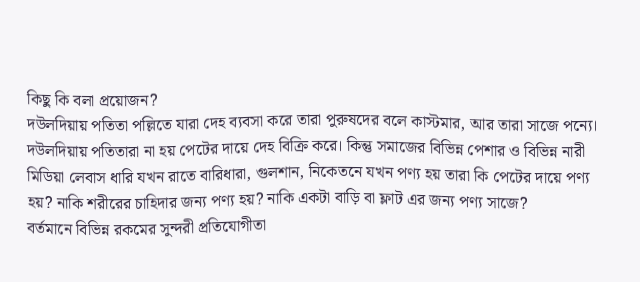কিছু কি বলা প্রয়োজন?
দউলদিয়ায় পতিতা পল্লিতে যারা দেহ ব্যবসা করে তারা পুরুষদের বলে কাস্টমার, আর তারা সাজে পন্যে।
দউলদিয়ায় পতিতারা না হয় পেটের দায়ে দেহ বিক্রি করে। কিন্তু সমাজের বিভিন্ন পেশার ও বিভিন্ন নারী মিডিয়া লেবাস ধারি যখন রাতে বারিধারা, গুলশান, নিকেতনে যখন পণ্য হয় তারা কি পেটের দায়ে পণ্য হয়? নাকি শরীরের চাহিদার জন্য পণ্য হয়? নাকি একটা বাড়ি বা ফ্লাট এর জন্য পণ্য সাজে?
বর্তমানে বিভিন্ন রকমের সুন্দরী প্রতিযোগীতা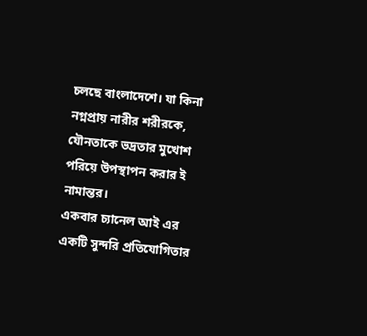চলছে বাংলাদেশে। যা কিনা নগ্নপ্রায় নারীর শরীরকে, যৌনতাকে ভদ্রতার মুখোশ পরিয়ে উপস্থাপন করার ই নামান্তর।
একবার চ্যানেল আই এর একটি সুন্দরি প্রতিযোগিতার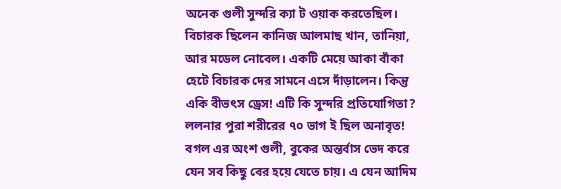অনেক গুলী সুন্দরি ক্যা ট ওয়াক করতেছিল। বিচারক ছিলেন কানিজ আলমাছ খান, তানিয়া, আর মডেল নোবেল। একটি মেয়ে আকা বাঁকা হেটে বিচারক দের সামনে এসে দাঁড়ালেন। কিন্তু একি বীভৎস ড্রেস! এটি কি সুন্দরি প্রতিযোগিতা? ললনার পুরা শরীরের ৭০ ভাগ ই ছিল অনাবৃত!
বগল এর অংশ গুলী, বুকের অন্তর্বাস ভেদ করে যেন সব কিছু বের হয়ে যেতে চায়। এ যেন আদিম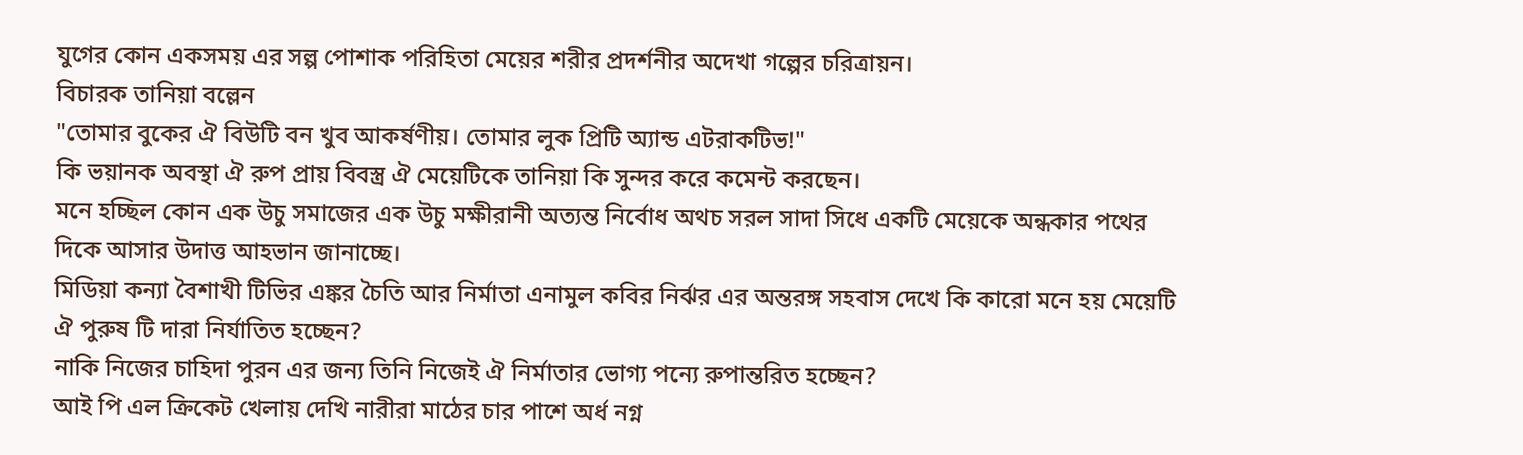যুগের কোন একসময় এর সল্প পোশাক পরিহিতা মেয়ের শরীর প্রদর্শনীর অদেখা গল্পের চরিত্রায়ন।
বিচারক তানিয়া বল্লেন
"তোমার বুকের ঐ বিউটি বন খুব আকর্ষণীয়। তোমার লুক প্রিটি অ্যান্ড এটরাকটিভ!"
কি ভয়ানক অবস্থা ঐ রুপ প্রায় বিবস্ত্র ঐ মেয়েটিকে তানিয়া কি সুন্দর করে কমেন্ট করছেন।
মনে হচ্ছিল কোন এক উচু সমাজের এক উচু মক্ষীরানী অত্যন্ত নির্বোধ অথচ সরল সাদা সিধে একটি মেয়েকে অন্ধকার পথের দিকে আসার উদাত্ত আহভান জানাচ্ছে।
মিডিয়া কন্যা বৈশাখী টিভির এঙ্কর চৈতি আর নির্মাতা এনামুল কবির নির্ঝর এর অন্তরঙ্গ সহবাস দেখে কি কারো মনে হয় মেয়েটি ঐ পুরুষ টি দারা নির্যাতিত হচ্ছেন?
নাকি নিজের চাহিদা পুরন এর জন্য তিনি নিজেই ঐ নির্মাতার ভোগ্য পন্যে রুপান্তরিত হচ্ছেন?
আই পি এল ক্রিকেট খেলায় দেখি নারীরা মাঠের চার পাশে অর্ধ নগ্ন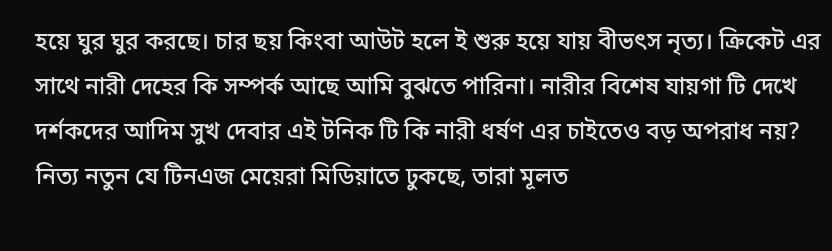হয়ে ঘুর ঘুর করছে। চার ছয় কিংবা আউট হলে ই শুরু হয়ে যায় বীভৎস নৃত্য। ক্রিকেট এর সাথে নারী দেহের কি সম্পর্ক আছে আমি বুঝতে পারিনা। নারীর বিশেষ যায়গা টি দেখে দর্শকদের আদিম সুখ দেবার এই টনিক টি কি নারী ধর্ষণ এর চাইতেও বড় অপরাধ নয়?
নিত্য নতুন যে টিনএজ মেয়েরা মিডিয়াতে ঢুকছে, তারা মূলত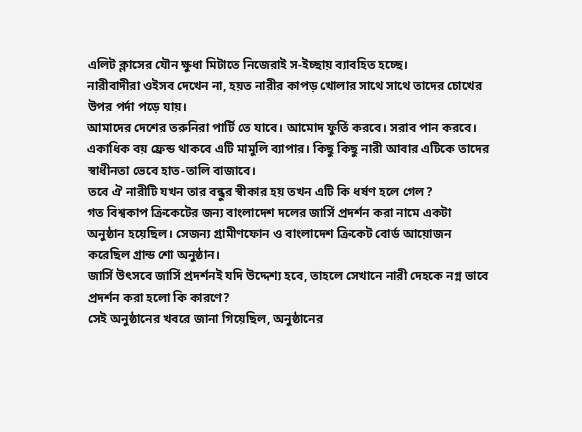এলিট ক্লাসের যৌন ক্ষুধা মিটাতে নিজেরাই স-ইচ্ছায় ব্যাবহিত হচ্ছে।
নারীবাদীরা ওইসব দেখেন না, হয়ত নারীর কাপড় খোলার সাথে সাথে তাদের চোখের উপর পর্দা পড়ে যায়।
আমাদের দেশের তরুনিরা পার্টি তে যাবে। আমোদ ফুর্তি করবে। সরাব পান করবে। একাধিক বয় ফ্রেন্ড থাকবে এটি মামুলি ব্যাপার। কিছু কিছু নারী আবার এটিকে তাদের স্বাধীনতা ভেবে হাত-তালি বাজাবে।
তবে ঐ নারীটি যখন তার বন্ধুর স্বীকার হয় তখন এটি কি ধর্ষণ হলে গেল?
গত বিশ্বকাপ ক্রিকেটের জন্য বাংলাদেশ দলের জার্সি প্রদর্শন করা নামে একটা অনুষ্ঠান হয়েছিল। সেজন্য গ্রামীণফোন ও বাংলাদেশ ক্রিকেট বোর্ড আয়োজন করেছিল গ্রান্ড শো অনুষ্ঠান।
জার্সি উৎসবে জার্সি প্রদর্শনই যদি উদ্দেশ্য হবে, তাহলে সেখানে নারী দেহকে নগ্ন ভাবে প্রদর্শন করা হলো কি কারণে?
সেই অনুষ্ঠানের খবরে জানা গিয়েছিল, অনুষ্ঠানের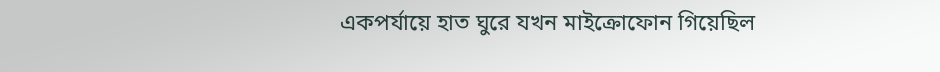একপর্যায়ে হাত ঘুরে যখন মাইক্রোফোন গিয়েছিল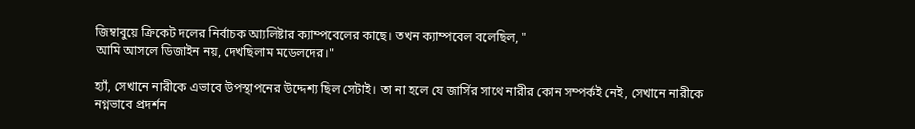জিম্বাবুয়ে ক্রিকেট দলের নির্বাচক আ্যলিষ্টার ক্যাম্পবেলের কাছে। তখন ক্যাম্পবেল বলেছিল, "
আমি আসলে ডিজাইন নয়, দেখছিলাম মডেলদের।"

হ্যাঁ, সেখানে নারীকে এভাবে উপস্থাপনের উদ্দেশ্য ছিল সেটাই। তা না হলে যে জার্সির সাথে নারীর কোন সম্পর্কই নেই, সেখানে নারীকে নগ্নভাবে প্রদর্শন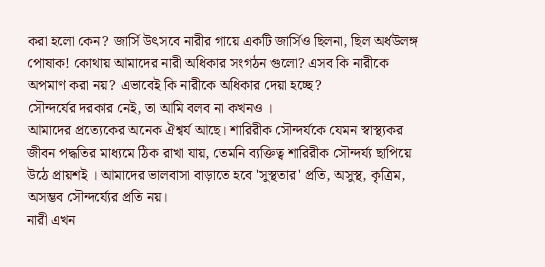করা হলো কেন? জার্সি উৎসবে নারীর গায়ে একটি জার্সিও ছিলনা, ছিল অর্ধউলঙ্গ পোষাক! কোথায় আমাদের নারী অধিকার সংগঠন গুলো? এসব কি নারীকে অপমাণ করা নয়? এভাবেই কি নারীকে অধিকার দেয়া হচ্ছে?
সৌন্দর্যের দরকার নেই, তা আমি বলব না কখনও ।
আমাদের প্রত্যেকের অনেক ঐশ্বর্য আছে। শারিরীক সৌন্দর্যকে যেমন স্বাস্থ্যকর জীবন পদ্ধতির মাধ্যমে ঠিক রাখা যায়, তেমনি ব্যক্তিত্ব শারিরীক সৌন্দর্য্য ছাপিয়ে উঠে প্রায়শই । আমাদের ভালবাসা বাড়াতে হবে 'সুস্থতার' প্রতি, অসুস্থ, কৃত্রিম, অসম্ভব সৌন্দর্য্যের প্রতি নয়।
নারী এখন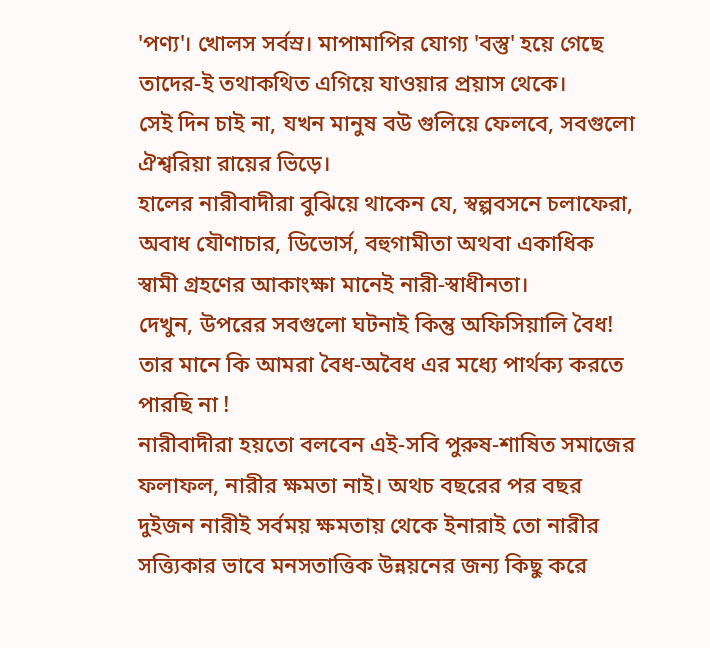'পণ্য'। খোলস সর্বস্র। মাপামাপির যোগ্য 'বস্তু' হয়ে গেছে তাদের-ই তথাকথিত এগিয়ে যাওয়ার প্রয়াস থেকে।
সেই দিন চাই না, যখন মানুষ বউ গুলিয়ে ফেলবে, সবগুলো ঐশ্বরিয়া রায়ের ভিড়ে।
হালের নারীবাদীরা বুঝিয়ে থাকেন যে, স্বল্পবসনে চলাফেরা, অবাধ যৌণাচার, ডিভোর্স, বহুগামীতা অথবা একাধিক স্বামী গ্রহণের আকাংক্ষা মানেই নারী-স্বাধীনতা।
দেখুন, উপরের সবগুলো ঘটনাই কিন্তু অফিসিয়ালি বৈধ!
তার মানে কি আমরা বৈধ-অবৈধ এর মধ্যে পার্থক্য করতে পারছি না !
নারীবাদীরা হয়তো বলবেন এই-সবি পুরুষ-শাষিত সমাজের ফলাফল, নারীর ক্ষমতা নাই। অথচ বছরের পর বছর দুইজন নারীই সর্বময় ক্ষমতায় থেকে ইনারাই তো নারীর সত্ত্যিকার ভাবে মনসতাত্তিক উন্নয়নের জন্য কিছু করে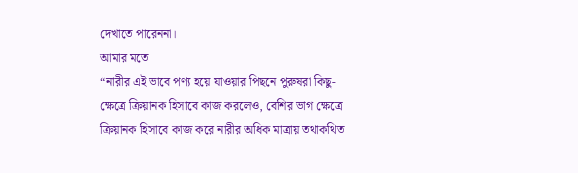দেখাতে পারেননা।
আমার মতে
“নারীর এই ভাবে পণ্য হয়ে যাওয়ার পিছনে পুরুষরা কিছু-ক্ষেত্রে ক্রিয়ানক হিসাবে কাজ করলেও, বেশির ভাগ ক্ষেত্রে ক্রিয়ানক হিসাবে কাজ করে নারীর অধিক মাত্রায় তথাকথিত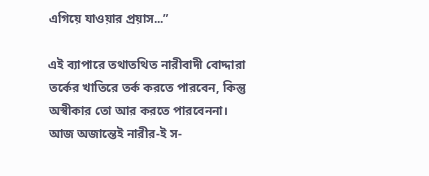এগিয়ে যাওয়ার প্রয়াস...”

এই ব্যাপারে তথাতথিত নারীবাদী বোদ্দারা তর্কের খাতিরে তর্ক করতে পারবেন, কিন্তু অস্বীকার তো আর করতে পারবেননা।
আজ অজান্তেই নারীর-ই স-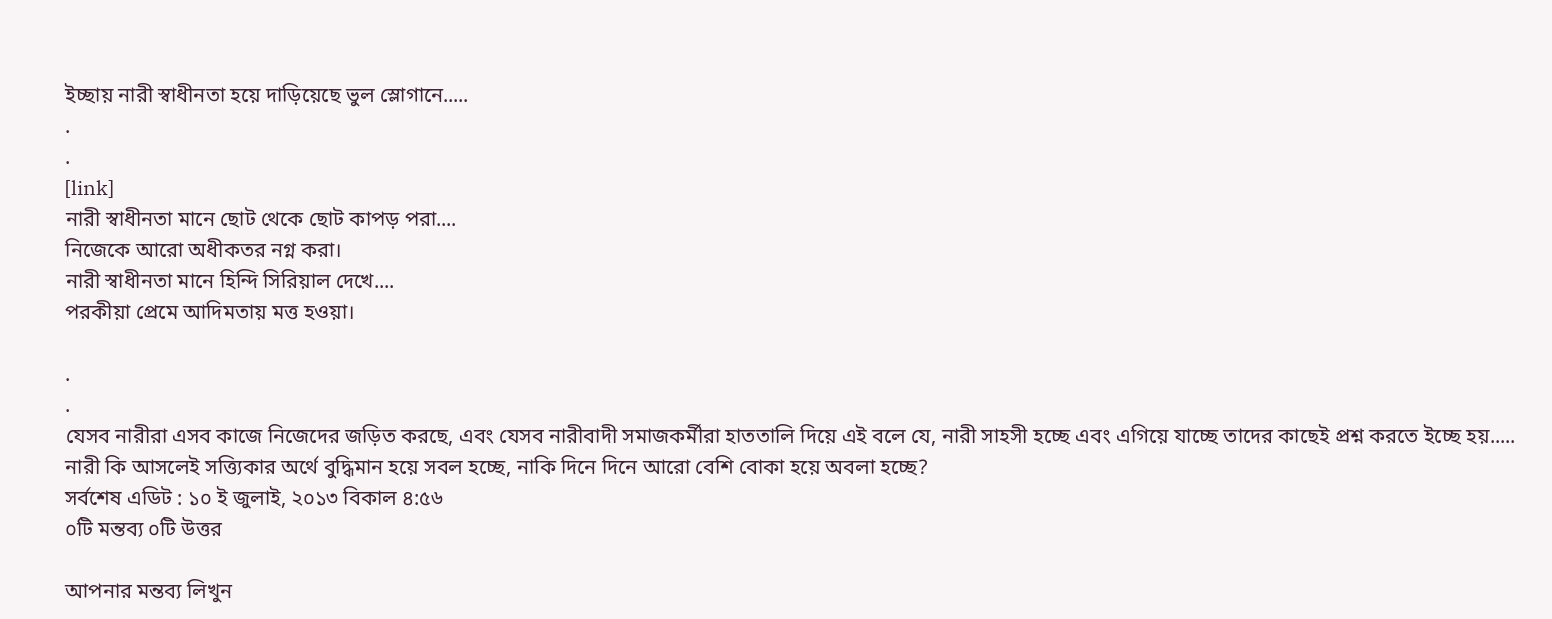ইচ্ছায় নারী স্বাধীনতা হয়ে দাড়িয়েছে ভুল স্লোগানে.....
.
.
[link]
নারী স্বাধীনতা মানে ছোট থেকে ছোট কাপড় পরা....
নিজেকে আরো অধীকতর নগ্ন করা।
নারী স্বাধীনতা মানে হিন্দি সিরিয়াল দেখে....
পরকীয়া প্রেমে আদিমতায় মত্ত হওয়া।

.
.
যেসব নারীরা এসব কাজে নিজেদের জড়িত করছে, এবং যেসব নারীবাদী সমাজকর্মীরা হাততালি দিয়ে এই বলে যে, নারী সাহসী হচ্ছে এবং এগিয়ে যাচ্ছে তাদের কাছেই প্রশ্ন করতে ইচ্ছে হয়.....
নারী কি আসলেই সত্ত্যিকার অর্থে বুদ্ধিমান হয়ে সবল হচ্ছে, নাকি দিনে দিনে আরো বেশি বোকা হয়ে অবলা হচ্ছে?
সর্বশেষ এডিট : ১০ ই জুলাই, ২০১৩ বিকাল ৪:৫৬
০টি মন্তব্য ০টি উত্তর

আপনার মন্তব্য লিখুন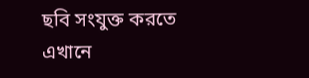ছবি সংযুক্ত করতে এখানে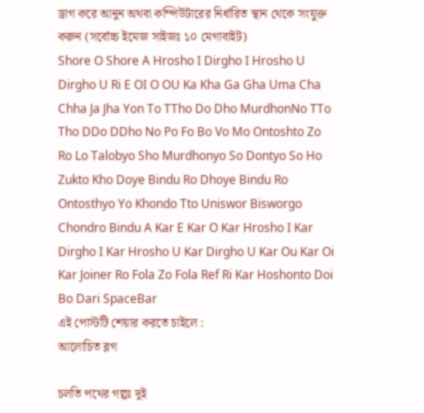ড্রাগ করে আনুন অথবা কম্পিউটারের নির্ধারিত স্থান থেকে সংযুক্ত করুন (সর্বোচ্চ ইমেজ সাইজঃ ১০ মেগাবাইট)
Shore O Shore A Hrosho I Dirgho I Hrosho U Dirgho U Ri E OI O OU Ka Kha Ga Gha Uma Cha Chha Ja Jha Yon To TTho Do Dho MurdhonNo TTo Tho DDo DDho No Po Fo Bo Vo Mo Ontoshto Zo Ro Lo Talobyo Sho Murdhonyo So Dontyo So Ho Zukto Kho Doye Bindu Ro Dhoye Bindu Ro Ontosthyo Yo Khondo Tto Uniswor Bisworgo Chondro Bindu A Kar E Kar O Kar Hrosho I Kar Dirgho I Kar Hrosho U Kar Dirgho U Kar Ou Kar Oi Kar Joiner Ro Fola Zo Fola Ref Ri Kar Hoshonto Doi Bo Dari SpaceBar
এই পোস্টটি শেয়ার করতে চাইলে :
আলোচিত ব্লগ

চলতি পথের গল্পঃ দুই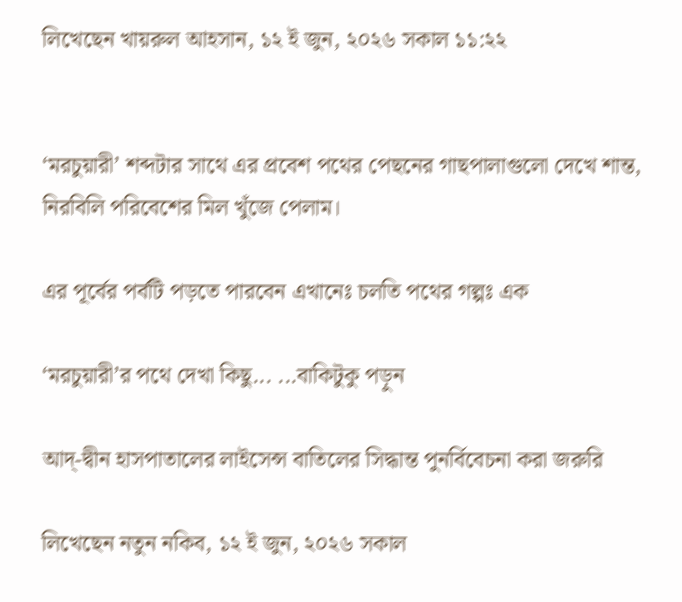লিখেছেন খায়রুল আহসান, ১২ ই জুন, ২০২৬ সকাল ১১:২২


‘মরচুয়ারী’ শব্দটার সাথে এর প্রবেশ পথের পেছনের গাছপালাগুলো দেখে শান্ত, নিরবিলি পরিবেশের মিল খুঁজে পেলাম।

এর পূর্বের পর্বটি পড়তে পারবেন এখানেঃ চলতি পথের গল্পঃ এক

‘মরচুয়ারী’র পথে দেখা কিছু... ...বাকিটুকু পড়ুন

আদ্-দ্বীন হাসপাতালের লাইসেন্স বাতিলের সিদ্ধান্ত পুনর্বিবেচনা করা জরুরি

লিখেছেন নতুন নকিব, ১২ ই জুন, ২০২৬ সকাল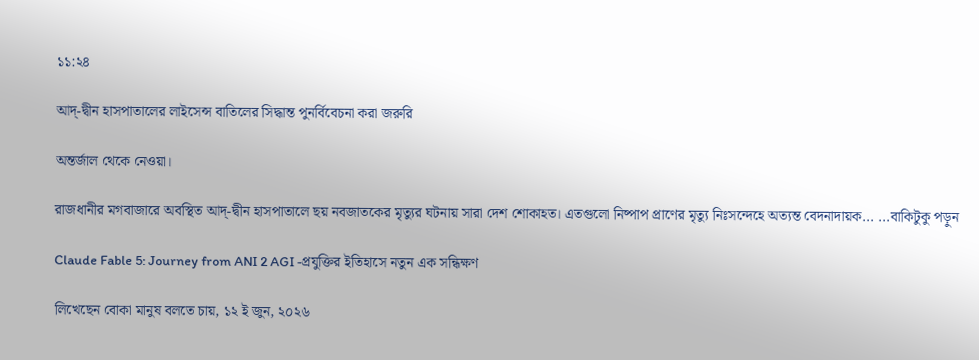১১:২৪

আদ্-দ্বীন হাসপাতালের লাইসেন্স বাতিলের সিদ্ধান্ত পুনর্বিবেচনা করা জরুরি

অন্তর্জাল থেকে নেওয়া।

রাজধানীর মগবাজারে অবস্থিত আদ্-দ্বীন হাসপাতালে ছয় নবজাতকের মৃত্যুর ঘটনায় সারা দেশ শোকাহত। এতগুলো নিষ্পাপ প্রাণের মৃত্যু নিঃসন্দেহে অত্যন্ত বেদনাদায়ক... ...বাকিটুকু পড়ুন

Claude Fable 5: Journey from ANI 2 AGI -প্রযুক্তির ইতিহাসে নতুন এক সন্ধিক্ষণ

লিখেছেন বোকা মানুষ বলতে চায়, ১২ ই জুন, ২০২৬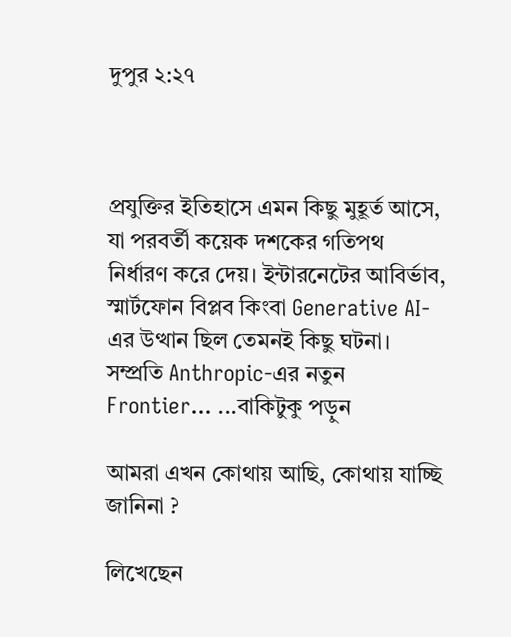দুপুর ২:২৭



প্রযুক্তির ইতিহাসে এমন কিছু মুহূর্ত আসে, যা পরবর্তী কয়েক দশকের গতিপথ নির্ধারণ করে দেয়। ইন্টারনেটের আবির্ভাব, স্মার্টফোন বিপ্লব কিংবা Generative AI-এর উত্থান ছিল তেমনই কিছু ঘটনা। সম্প্রতি Anthropic-এর নতুন Frontier... ...বাকিটুকু পড়ুন

আমরা এখন কোথায় আছি, কোথায় যাচ্ছি জানিনা ?

লিখেছেন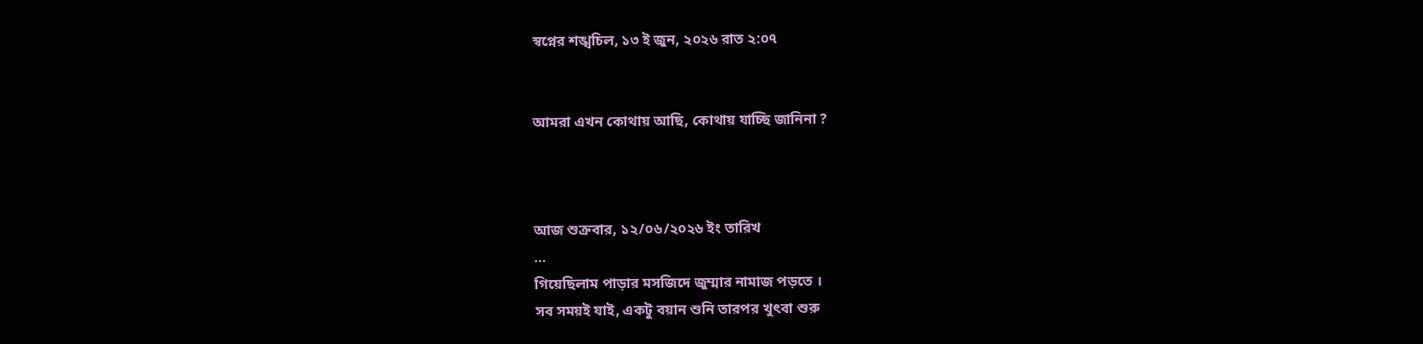স্বপ্নের শঙ্খচিল, ১৩ ই জুন, ২০২৬ রাত ২:০৭


আমরা এখন কোথায় আছি, কোথায় যাচ্ছি জানিনা ?



আজ শুক্রবার, ১২/০৬/২০২৬ ইং তারিখ
...
গিয়েছিলাম পাড়ার মসজিদে জুম্মার নামাজ পড়তে ।
সব সময়ই যাই, একটু বয়ান শুনি তারপর খুৎবা শুরু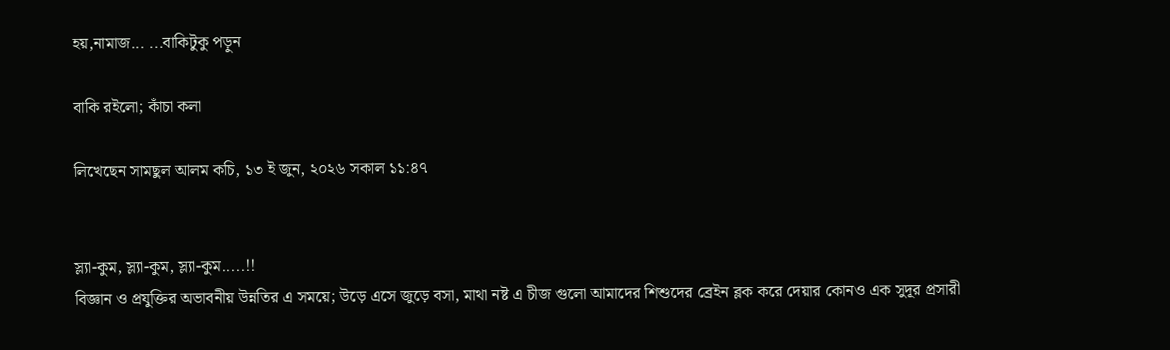হয়,নামাজ... ...বাকিটুকু পড়ুন

বাকি রইলো; কাঁচা কলা

লিখেছেন সামছুল আলম কচি, ১৩ ই জুন, ২০২৬ সকাল ১১:৪৭


স্ল্যা-কুম, স্ল্যা-কুম, স্ল্যা-কুম.....!!
বিজ্ঞান ও প্রযুক্তির অভাবনীয় উন্নতির এ সময়ে; উড়ে এসে জুড়ে বসা, মাথা নষ্ট এ চীজ গুলো আমাদের শিশুদের ব্রেইন ব্লক করে দেয়ার কোনও এক সুদূর প্রসারী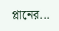প্লানের...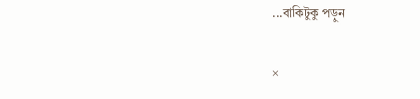...বাকিটুকু পড়ুন

×